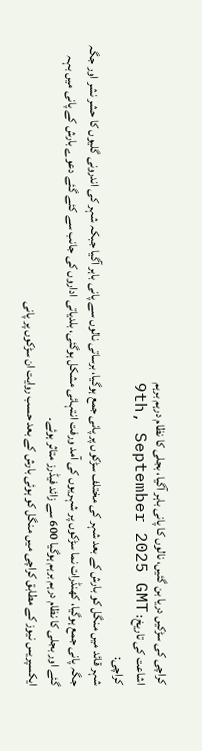کراچی کی سڑکیں دریا بن گئیں، نالوں کا پانی باہر آگیا، بجلی کا نظام درہم برہم
اشاعت کی تاریخ: 9th, September 2025 GMT
کراچی:
شہر قائد میں منگل کو بارش کے بعد شہر کی مختلف سڑکوں پر پانی جمع ہوگیا، برساتی نالوں سے پانی باہر آگیا جبکہ شہر کی اندرونی گلیوں کا حشر نشر اور جگہ جگہ پانی جمع ہوگیا، کھنڈرات نما سڑکوں پر شہریوں کی آمد ورفت انتہائی مشکل ہوگئی، بلدیاتی اداروں کی جانب سے کئے گئے دعوے بارش کے پانی میں بہہ گئے اور بجلی کا نظام درہم برہم ہوگیا 600 سے زائد فیڈرز متاثر ہوئے۔
ایکسپریس نیوز کے مطابق کراچی میں منگل کو ہوئی بارش کے بعد حسب روایت ان سڑکوں پر پانی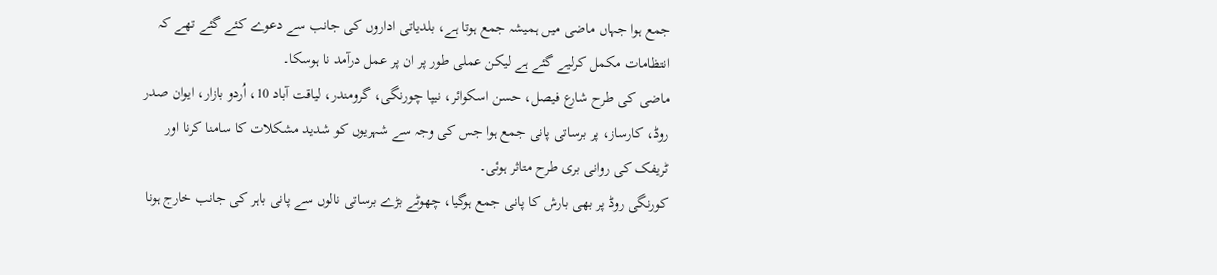جمع ہوا جہاں ماضی میں ہمیشہ جمع ہوتا ہے، بلدیاتی اداروں کی جانب سے دعوے کئے گئے تھے کہ انتظامات مکمل کرلیے گئے ہے لیکن عملی طور پر ان پر عمل درآمد نا ہوسکا۔
ماضی کی طرح شارع فیصل، حسن اسکوائر، نیپا چورنگی، گرومندر، لیاقت آباد 10، اُردو بازار، ایوان صدر روڈ، کارساز، پر برساتی پانی جمع ہوا جس کی وجہ سے شہریوں کو شدید مشکلات کا سامنا کرنا اور ٹریفک کی روانی بری طرح متاثر ہوئی۔
کورنگی روڈ پر بھی بارش کا پانی جمع ہوگیا، چھوٹے بڑے برساتی نالوں سے پانی باہر کی جانب خارج ہونا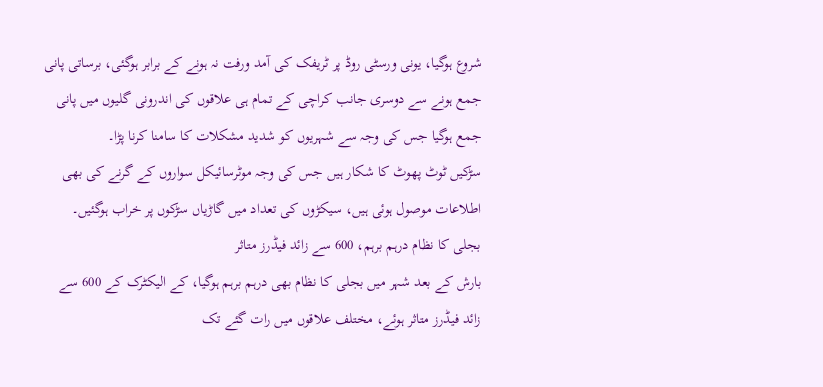شروع ہوگیا، یونی ورسٹی روڈ پر ٹریفک کی آمد ورفت نہ ہونے کے برابر ہوگئی، برساتی پانی جمع ہونے سے دوسری جانب کراچی کے تمام ہی علاقوں کی اندرونی گلیوں میں پانی جمع ہوگیا جس کی وجہ سے شہریوں کو شدید مشکلات کا سامنا کرنا پڑا۔
سڑکیں ٹوٹ پھوٹ کا شکار ہیں جس کی وجہ موٹرسائیکل سواروں کے گرنے کی بھی اطلاعات موصول ہوئی ہیں، سیکڑوں کی تعداد میں گاڑیاں سڑکوں پر خراب ہوگئیں۔
بجلی کا نظام درہم برہم، 600 سے زائد فیڈرز متاثر
بارش کے بعد شہر میں بجلی کا نظام بھی درہم برہم ہوگیا، کے الیکٹرک کے 600 سے زائد فیڈرز متاثر ہوئے، مختلف علاقوں میں رات گئے تک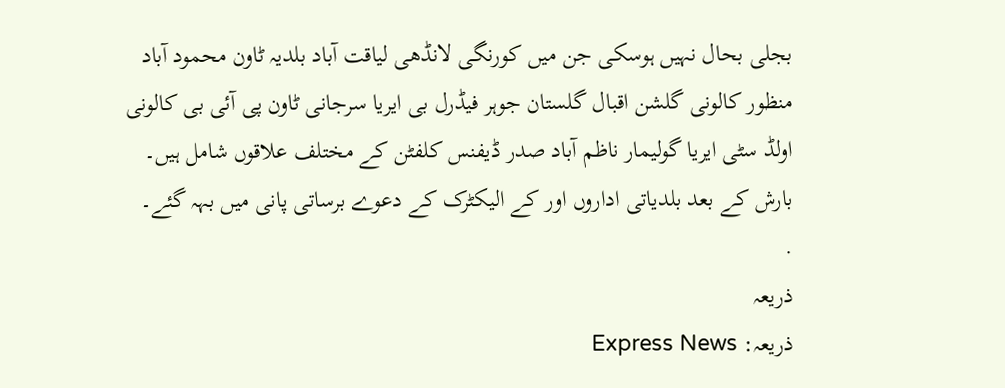بجلی بحال نہیں ہوسکی جن میں کورنگی لانڈھی لیاقت آباد بلدیہ ٹاون محمود آباد منظور کالونی گلشن اقبال گلستان جوہر فیڈرل بی ایریا سرجانی ٹاون پی آئی بی کالونی اولڈ سٹی ایریا گولیمار ناظم آباد صدر ڈیفنس کلفٹن کے مختلف علاقوں شامل ہیں۔
بارش کے بعد بلدیاتی اداروں اور کے الیکٹرک کے دعوے برساتی پانی میں بہہ گئے۔
.
ذریعہ
ذریعہ: Express News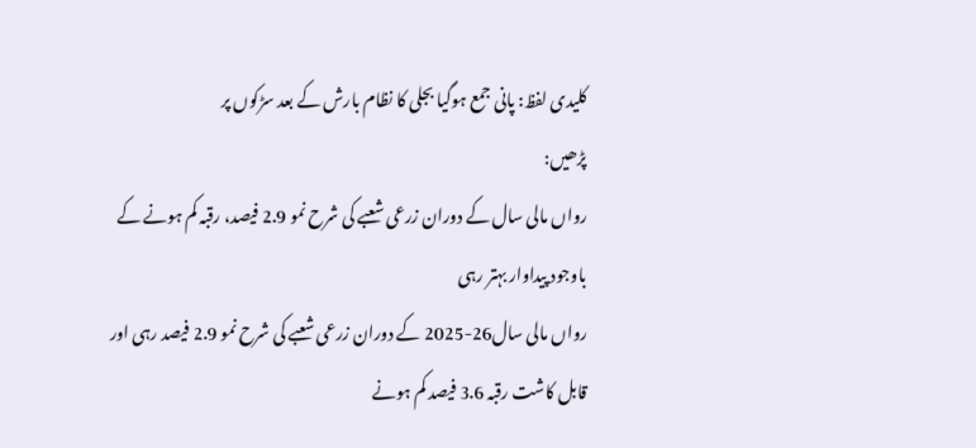کلیدی لفظ: پانی جمع ہوگیا بجلی کا نظام بارش کے بعد سڑکوں پر
پڑھیں:
رواں مالی سال کے دوران زرعی شعبے کی شرح نمو 2.9 فیصد، رقبہ کم ہونے کے باوجود پیداوار بہتر رہی
رواں مالی سال26-2025 کے دوران زرعی شعبے کی شرح نمو 2.9 فیصد رہی اور قابل کاشت رقبہ 3.6 فیصد کم ہونے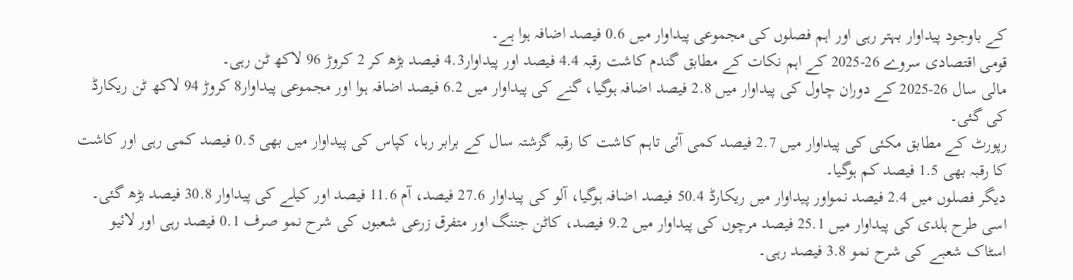کے باوجود پیداوار بہتر رہی اور اہم فصلوں کی مجموعی پیداوار میں 0.6 فیصد اضافہ ہوا ہے۔
قومی اقتصادی سروے 26-2025 کے اہم نکات کے مطابق گندم کاشت رقبہ 4.4 فیصد اور پیداوار4.3 فیصد بڑھ کر 2 کروڑ 96 لاکھ ٹن رہی۔
مالی سال 26-2025 کے دوران چاول کی پیداوار میں 2.8 فیصد اضافہ ہوگیا، گنے کی پیداوار میں 6.2 فیصد اضافہ ہوا اور مجموعی پیداوار8 کروڑ 94 لاکھ ٹن ریکارڈ کی گئی۔
رپورٹ کے مطابق مکئی کی پیداوار میں 2.7 فیصد کمی آئی تاہم کاشت کا رقبہ گزشتہ سال کے برابر رہا، کپاس کی پیداوار میں بھی 0.5 فیصد کمی رہی اور کاشت کا رقبہ بھی 1.5 فیصد کم ہوگیا۔
دیگر فصلوں میں 2.4 فیصد نمواور پیداوار میں ریکارڈ 50.4 فیصد اضافہ ہوگیا، آلو کی پیداوار 27.6 فیصد، آم 11.6 فیصد اور کیلے کی پیداوار 30.8 فیصد بڑھ گئی۔
اسی طرح ہلدی کی پیداوار میں 25.1 فیصد مرچوں کی پیداوار میں 9.2 فیصد، کاٹن جننگ اور متفرق زرعی شعبوں کی شرح نمو صرف 0.1 فیصد رہی اور لائیو اسٹاک شعبے کی شرح نمو 3.8 فیصد رہی۔